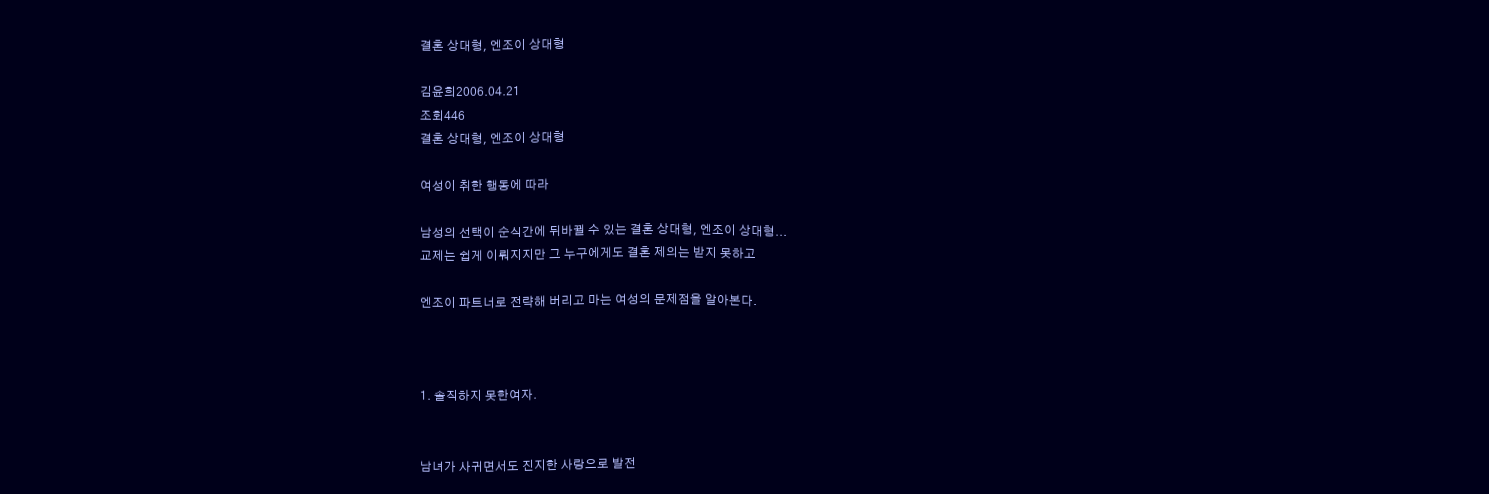결혼 상대형, 엔조이 상대형

김윤희2006.04.21
조회446
결혼 상대형, 엔조이 상대형

여성이 취한 행동에 따라

남성의 선택이 순식간에 뒤바뀔 수 있는 결혼 상대형, 엔조이 상대형...
교제는 쉽게 이뤄지지만 그 누구에게도 결혼 제의는 받지 못하고

엔조이 파트너로 전략해 버리고 마는 여성의 문제점을 알아본다.



1. 솔직하지 못한여자.


남녀가 사귀면서도 진지한 사랑으로 발전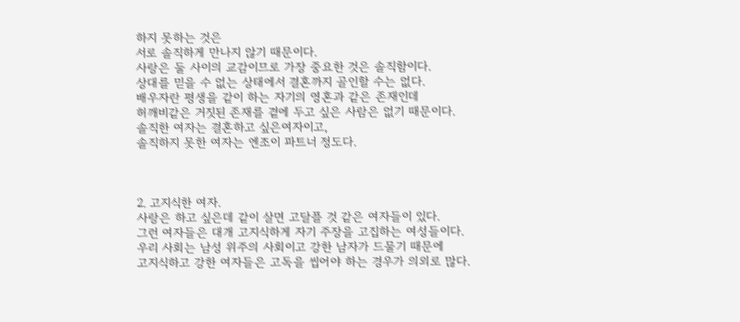하지 못하는 것은
서로 솔직하게 만나지 않기 때문이다.
사랑은 둘 사이의 교감이므로 가장 중요한 것은 솔직함이다.
상대를 믿을 수 없는 상태에서 결혼까지 골인할 수는 없다.
배우자란 평생을 같이 하는 자기의 영혼과 같은 존재인데
허깨비같은 거짓된 존재를 곁에 두고 싶은 사람은 없기 때문이다.
솔직한 여자는 결혼하고 싶은여자이고,
솔직하지 못한 여자는 엔조이 파트너 정도다.



2. 고지식한 여자.
사랑은 하고 싶은데 같이 살면 고달플 것 같은 여자들이 있다.
그런 여자들은 대개 고지식하게 자기 주장을 고집하는 여성들이다.
우리 사회는 남성 위주의 사회이고 강한 남자가 드물기 때문에
고지식하고 강한 여자들은 고독을 씹어야 하는 경우가 의외로 많다.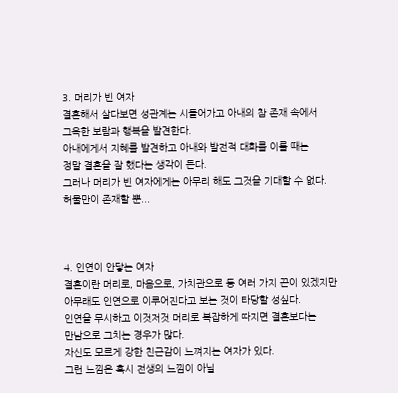3. 머리가 빈 여자
결혼해서 살다보면 성관계는 시들어가고 아내의 참 존재 속에서
그윽한 보람과 행복을 발견한다.
아내에게서 지혜를 발견하고 아내와 발전적 대화를 이룰 때는
정말 결혼을 잘 했다는 생각이 든다.
그러나 머리가 빈 여자에게는 아무리 해도 그것을 기대할 수 없다.
허물만이 존재할 뿐...



4. 인연이 안닿는 여자
결혼이란 머리로, 마음으로, 가치관으로 등 여러 가지 끈이 있겠지만
아무래도 인연으로 이루어진다고 보는 것이 타당할 성싶다.
인연을 무시하고 이것저것 머리로 복잡하게 따지면 결혼보다는
만남으로 그치는 경우가 많다.
자신도 모르게 강한 친근감이 느껴지는 여자가 있다.
그런 느낌은 혹시 전생의 느낌이 아닐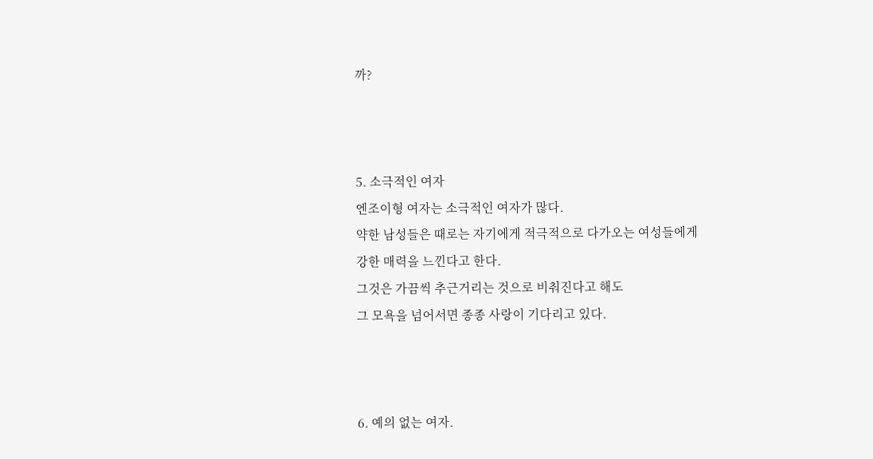까?



5. 소극적인 여자
엔조이형 여자는 소극적인 여자가 많다.
약한 남성들은 때로는 자기에게 적극적으로 다가오는 여성들에게
강한 매력을 느낀다고 한다.
그것은 가끔씩 추근거리는 것으로 비춰진다고 해도
그 모욕을 넘어서면 종종 사랑이 기다리고 있다.



6. 예의 없는 여자.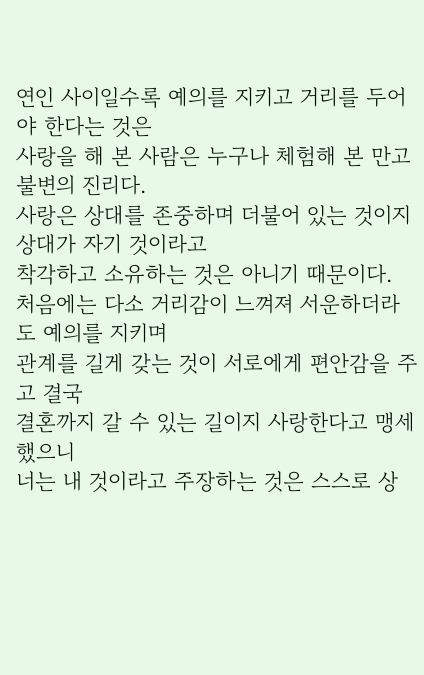연인 사이일수록 예의를 지키고 거리를 두어야 한다는 것은
사랑을 해 본 사람은 누구나 체험해 본 만고불변의 진리다.
사랑은 상대를 존중하며 더불어 있는 것이지 상대가 자기 것이라고
착각하고 소유하는 것은 아니기 때문이다.
처음에는 다소 거리감이 느껴져 서운하더라도 예의를 지키며
관계를 길게 갖는 것이 서로에게 편안감을 주고 결국
결혼까지 갈 수 있는 길이지 사랑한다고 맹세했으니
너는 내 것이라고 주장하는 것은 스스로 상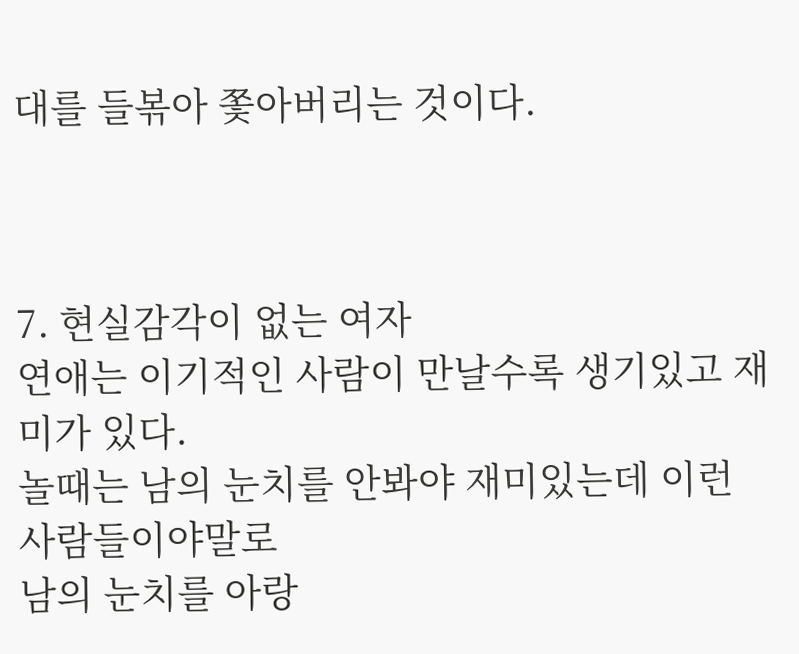대를 들볶아 쫓아버리는 것이다.



7. 현실감각이 없는 여자
연애는 이기적인 사람이 만날수록 생기있고 재미가 있다.
놀때는 남의 눈치를 안봐야 재미있는데 이런 사람들이야말로
남의 눈치를 아랑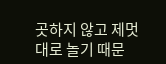곳하지 않고 제멋대로 놀기 때문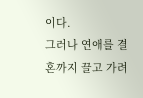이다.
그러나 연애를 결혼까지 끌고 가려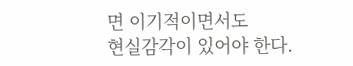면 이기적이면서도
현실감각이 있어야 한다.